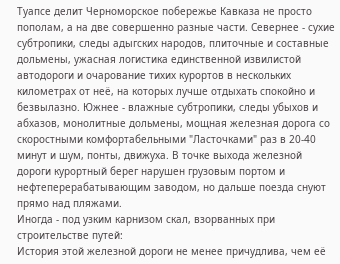Туапсе делит Черноморское побережье Кавказа не просто пополам, а на две совершенно разные части. Севернее - сухие субтропики, следы адыгских народов, плиточные и составные дольмены, ужасная логистика единственной извилистой автодороги и очарование тихих курортов в нескольких километрах от неё, на которых лучше отдыхать спокойно и безвылазно. Южнее - влажные субтропики, следы убыхов и абхазов, монолитные дольмены, мощная железная дорога со скоростными комфортабельными "Ласточками" раз в 20-40 минут и шум, понты, движуха. В точке выхода железной дороги курортный берег нарушен грузовым портом и нефтеперерабатывающим заводом, но дальше поезда снуют прямо над пляжами.
Иногда - под узким карнизом скал, взорванных при строительстве путей:
История этой железной дороги не менее причудлива, чем её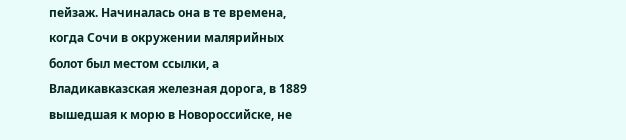пейзаж. Начиналась она в те времена, когда Сочи в окружении малярийных болот был местом ссылки, а Владикавказская железная дорога, в 1889 вышедшая к морю в Новороссийске, не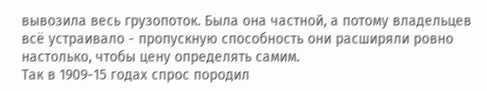вывозила весь грузопоток. Была она частной, а потому владельцев всё устраивало - пропускную способность они расширяли ровно настолько, чтобы цену определять самим.
Так в 1909-15 годах спрос породил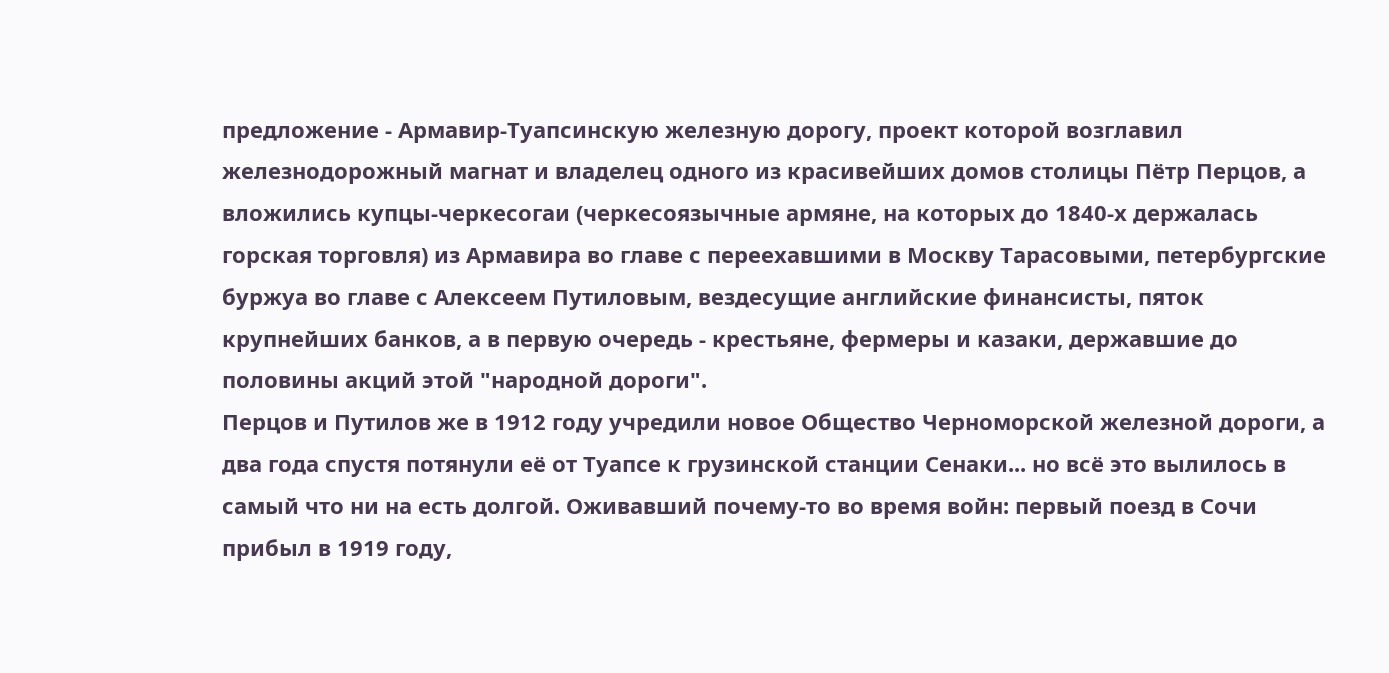предложение - Армавир-Туапсинскую железную дорогу, проект которой возглавил железнодорожный магнат и владелец одного из красивейших домов столицы Пётр Перцов, а вложились купцы-черкесогаи (черкесоязычные армяне, на которых до 1840-х держалась горская торговля) из Армавира во главе с переехавшими в Москву Тарасовыми, петербургские буржуа во главе с Алексеем Путиловым, вездесущие английские финансисты, пяток крупнейших банков, а в первую очередь - крестьяне, фермеры и казаки, державшие до половины акций этой "народной дороги".
Перцов и Путилов же в 1912 году учредили новое Общество Черноморской железной дороги, а два года спустя потянули её от Туапсе к грузинской станции Сенаки... но всё это вылилось в самый что ни на есть долгой. Оживавший почему-то во время войн: первый поезд в Сочи прибыл в 1919 году,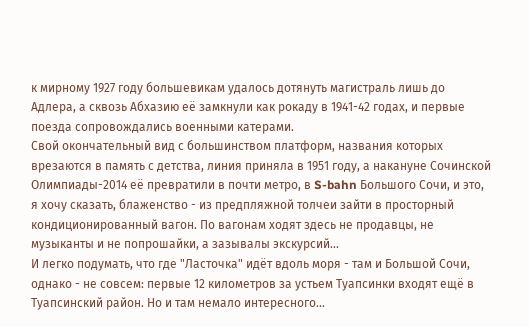к мирному 1927 году большевикам удалось дотянуть магистраль лишь до Адлера, а сквозь Абхазию её замкнули как рокаду в 1941-42 годах, и первые поезда сопровождались военными катерами.
Свой окончательный вид с большинством платформ, названия которых врезаются в память с детства, линия приняла в 1951 году, а накануне Сочинской Олимпиады-2014 её превратили в почти метро, в S-bahn Большого Сочи, и это, я хочу сказать, блаженство - из предпляжной толчеи зайти в просторный кондиционированный вагон. По вагонам ходят здесь не продавцы, не музыканты и не попрошайки, а зазывалы экскурсий...
И легко подумать, что где "Ласточка" идёт вдоль моря - там и Большой Сочи, однако - не совсем: первые 12 километров за устьем Туапсинки входят ещё в Туапсинский район. Но и там немало интересного...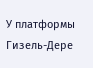У платформы Гизель-Дере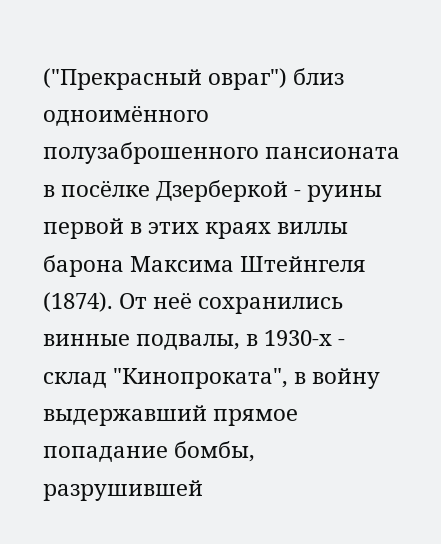("Прекрасный овраг") близ одноимённого полузаброшенного пансионата в посёлке Дзерберкой - руины первой в этих краях виллы барона Максима Штейнгеля (1874). От неё сохранились винные подвалы, в 1930-х - склад "Кинопроката", в войну выдержавший прямое попадание бомбы, разрушившей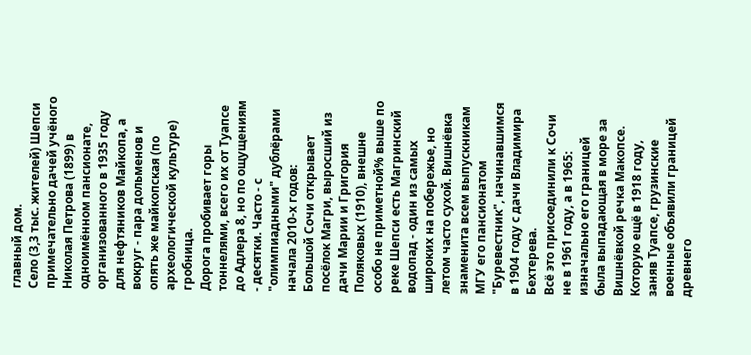главный дом.
Село (3,3 тыс. жителей) Шепси примечательно дачей учёного Николая Петрова (1899) в одноимённом пансионате, организованного в 1935 году для нефтяников Майкопа, а вокруг - пара дольменов и опять же майкопская (по археологической культуре) гробница.
Дорога пробивает горы тоннелями, всего их от Туапсе до Адлера 8, но по ощущениям - десятки. Часто - с "олимпиадными" дублёрами начала 2010-х годов:
Большой Сочи открывает посёлок Магри, выросший из дачи Марии и Григория Поляковых (1910), внешне особо не приметной% выше по реке Шепси есть Магринский водопад - один из самых широких на побережье, но летом часто сухой. Вишнёвка знаменита всем выпускникам МГУ его пансионатом "Буревестник", начинавшимся в 1904 году с дачи Владимира Бехтерева.
Всё это присоединили к Сочи не в 1961 году, а в 1965: изначально его границей была выпадающая в море за Вишнёвкой речка Макопсе. Которую ещё в 1918 году, заняв Туапсе, грузинские военные объявили границей древнего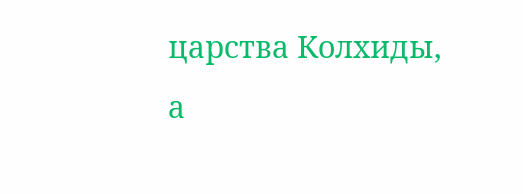царства Колхиды, а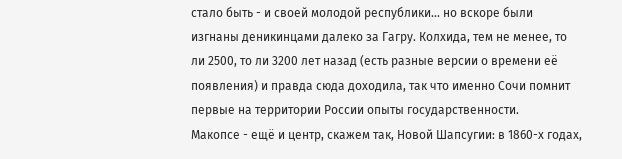стало быть - и своей молодой республики... но вскоре были изгнаны деникинцами далеко за Гагру. Колхида, тем не менее, то ли 2500, то ли 3200 лет назад (есть разные версии о времени её появления) и правда сюда доходила, так что именно Сочи помнит первые на территории России опыты государственности.
Макопсе - ещё и центр, скажем так, Новой Шапсугии: в 1860-х годах,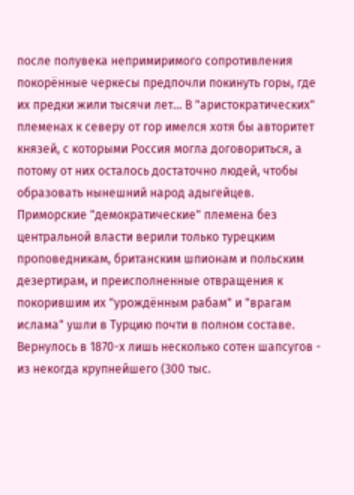после полувека непримиримого сопротивления покорённые черкесы предпочли покинуть горы, где их предки жили тысячи лет... В "аристократических" племенах к северу от гор имелся хотя бы авторитет князей, с которыми Россия могла договориться, а потому от них осталось достаточно людей, чтобы образовать нынешний народ адыгейцев.
Приморские "демократические" племена без центральной власти верили только турецким проповедникам, британским шпионам и польским дезертирам, и преисполненные отвращения к покорившим их "урождённым рабам" и "врагам ислама" ушли в Турцию почти в полном составе. Вернулось в 1870-х лишь несколько сотен шапсугов - из некогда крупнейшего (300 тыс.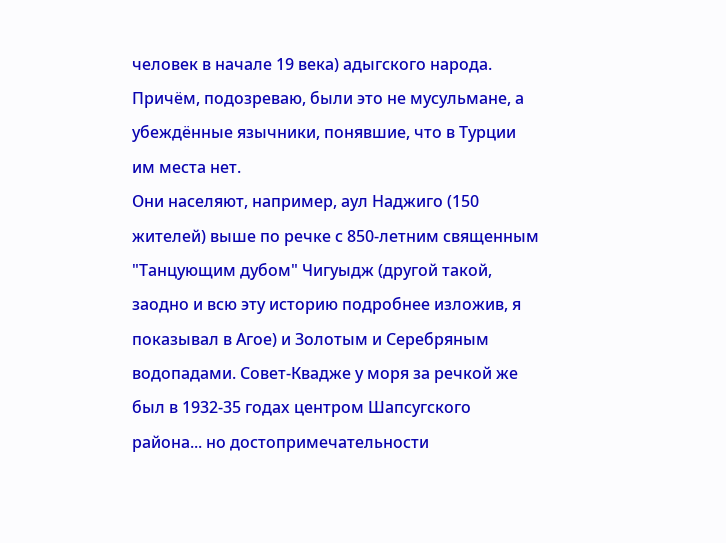человек в начале 19 века) адыгского народа. Причём, подозреваю, были это не мусульмане, а убеждённые язычники, понявшие, что в Турции им места нет.
Они населяют, например, аул Наджиго (150 жителей) выше по речке с 850-летним священным "Танцующим дубом" Чигуыдж (другой такой, заодно и всю эту историю подробнее изложив, я показывал в Агое) и Золотым и Серебряным водопадами. Совет-Квадже у моря за речкой же был в 1932-35 годах центром Шапсугского района... но достопримечательности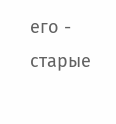его - старые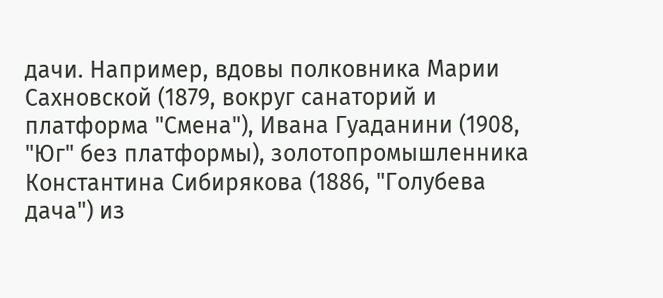дачи. Например, вдовы полковника Марии Сахновской (1879, вокруг санаторий и платформа "Смена"), Ивана Гуаданини (1908, "Юг" без платформы), золотопромышленника Константина Сибирякова (1886, "Голубева дача") из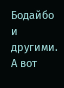Бодайбо и другими. А вот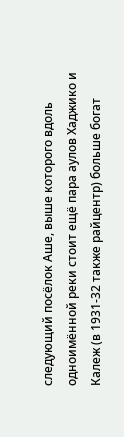следующий посёлок Аше, выше которого вдоль одноимённой реки стоит ещё пара аулов Хаджико и Калеж (в 1931-32 также райцентр) больше богат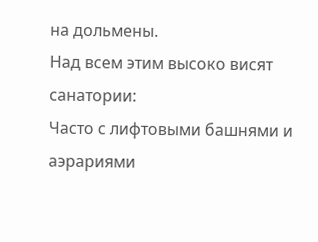на дольмены.
Над всем этим высоко висят санатории:
Часто с лифтовыми башнями и аэрариями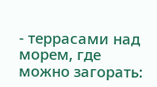- террасами над морем, где можно загорать: